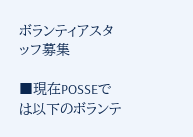ボランティアスタッフ募集

■現在POSSEでは以下のボランテ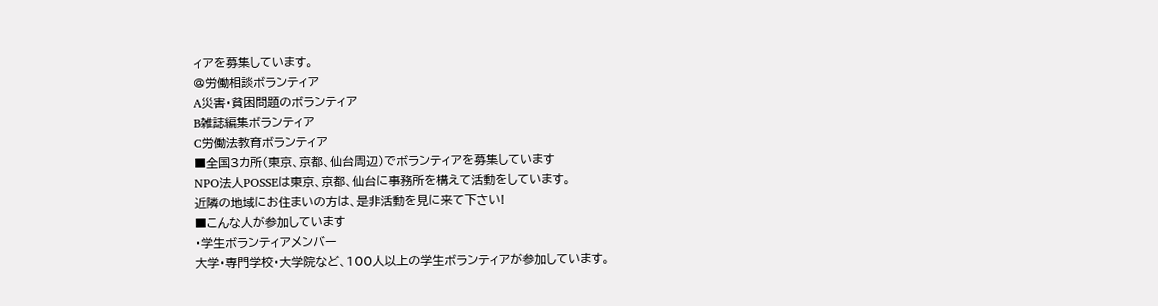ィアを募集しています。
@労働相談ボランティア
A災害・貧困問題のボランティア
B雑誌編集ボランティア
C労働法教育ボランティア
■全国3カ所(東京、京都、仙台周辺)でボランティアを募集しています
NPO法人POSSEは東京、京都、仙台に事務所を構えて活動をしています。
近隣の地域にお住まいの方は、是非活動を見に来て下さい!
■こんな人が参加しています
・学生ボランティアメンバー
大学・専門学校・大学院など、100人以上の学生ボランティアが参加しています。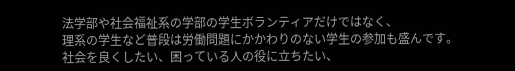法学部や社会福祉系の学部の学生ボランティアだけではなく、
理系の学生など普段は労働問題にかかわりのない学生の参加も盛んです。
社会を良くしたい、困っている人の役に立ちたい、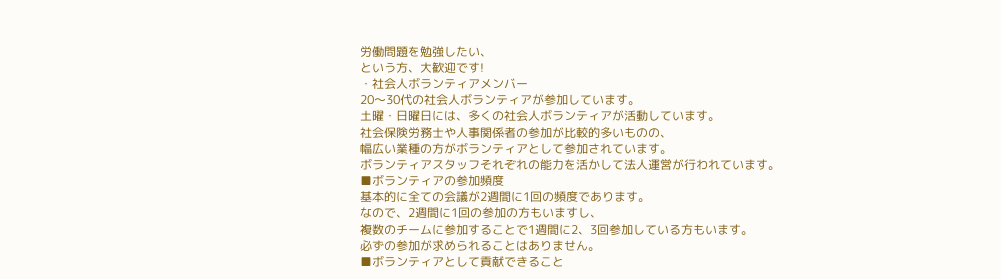労働問題を勉強したい、
という方、大歓迎です!
・社会人ボランティアメンバー
20〜30代の社会人ボランティアが参加しています。
土曜・日曜日には、多くの社会人ボランティアが活動しています。
社会保険労務士や人事関係者の参加が比較的多いものの、
幅広い業種の方がボランティアとして参加されています。
ボランティアスタッフそれぞれの能力を活かして法人運営が行われています。
■ボランティアの参加頻度
基本的に全ての会議が2週間に1回の頻度であります。
なので、2週間に1回の参加の方もいますし、
複数のチームに参加することで1週間に2、3回参加している方もいます。
必ずの参加が求められることはありません。
■ボランティアとして貢献できること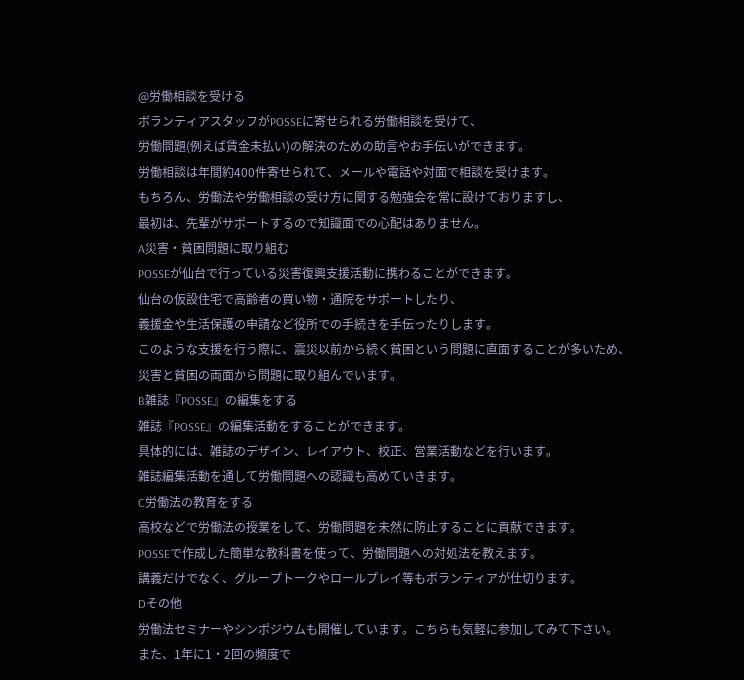@労働相談を受ける
ボランティアスタッフがPOSSEに寄せられる労働相談を受けて、
労働問題(例えば賃金未払い)の解決のための助言やお手伝いができます。
労働相談は年間約400件寄せられて、メールや電話や対面で相談を受けます。
もちろん、労働法や労働相談の受け方に関する勉強会を常に設けておりますし、
最初は、先輩がサポートするので知識面での心配はありません。
A災害・貧困問題に取り組む
POSSEが仙台で行っている災害復興支援活動に携わることができます。
仙台の仮設住宅で高齢者の買い物・通院をサポートしたり、
義援金や生活保護の申請など役所での手続きを手伝ったりします。
このような支援を行う際に、震災以前から続く貧困という問題に直面することが多いため、
災害と貧困の両面から問題に取り組んでいます。
B雑誌『POSSE』の編集をする
雑誌『POSSE』の編集活動をすることができます。
具体的には、雑誌のデザイン、レイアウト、校正、営業活動などを行います。
雑誌編集活動を通して労働問題への認識も高めていきます。
C労働法の教育をする
高校などで労働法の授業をして、労働問題を未然に防止することに貢献できます。
POSSEで作成した簡単な教科書を使って、労働問題への対処法を教えます。
講義だけでなく、グループトークやロールプレイ等もボランティアが仕切ります。
Dその他
労働法セミナーやシンポジウムも開催しています。こちらも気軽に参加してみて下さい。
また、1年に1・2回の頻度で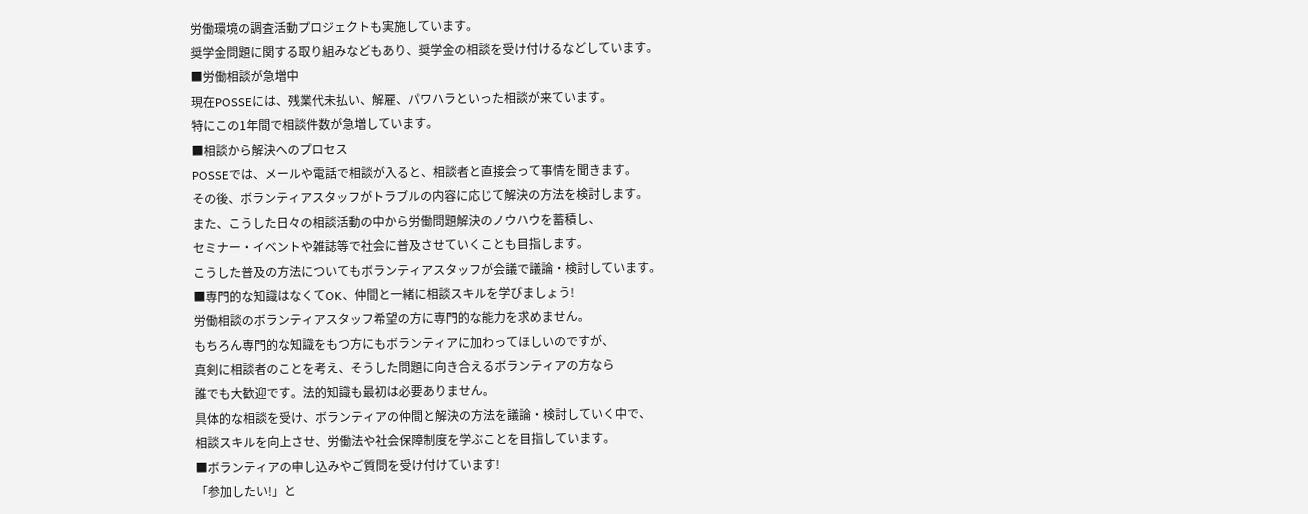労働環境の調査活動プロジェクトも実施しています。
奨学金問題に関する取り組みなどもあり、奨学金の相談を受け付けるなどしています。
■労働相談が急増中
現在POSSEには、残業代未払い、解雇、パワハラといった相談が来ています。
特にこの1年間で相談件数が急増しています。
■相談から解決へのプロセス
POSSEでは、メールや電話で相談が入ると、相談者と直接会って事情を聞きます。
その後、ボランティアスタッフがトラブルの内容に応じて解決の方法を検討します。
また、こうした日々の相談活動の中から労働問題解決のノウハウを蓄積し、
セミナー・イベントや雑誌等で社会に普及させていくことも目指します。
こうした普及の方法についてもボランティアスタッフが会議で議論・検討しています。
■専門的な知識はなくてOK、仲間と一緒に相談スキルを学びましょう!
労働相談のボランティアスタッフ希望の方に専門的な能力を求めません。
もちろん専門的な知識をもつ方にもボランティアに加わってほしいのですが、
真剣に相談者のことを考え、そうした問題に向き合えるボランティアの方なら
誰でも大歓迎です。法的知識も最初は必要ありません。
具体的な相談を受け、ボランティアの仲間と解決の方法を議論・検討していく中で、
相談スキルを向上させ、労働法や社会保障制度を学ぶことを目指しています。
■ボランティアの申し込みやご質問を受け付けています!
「参加したい!」と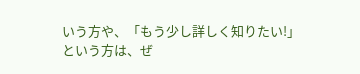いう方や、「もう少し詳しく知りたい!」
という方は、ぜ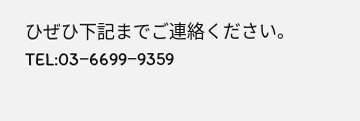ひぜひ下記までご連絡ください。
TEL:03−6699−9359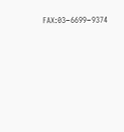FAX:03−6699−9374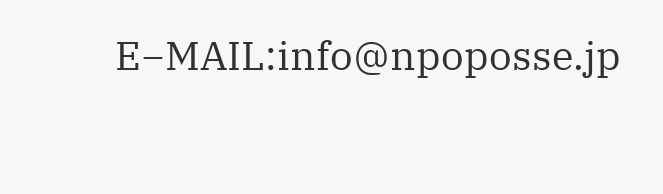E−MAIL:info@npoposse.jp